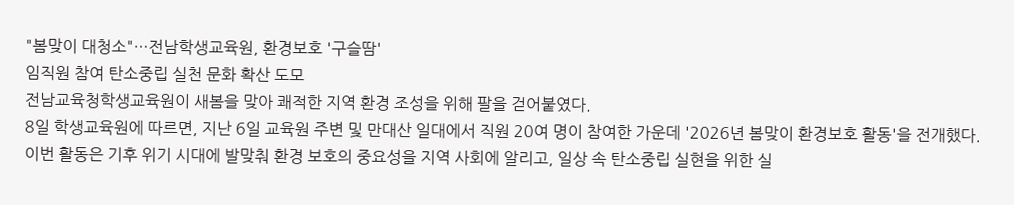"봄맞이 대청소"…전남학생교육원, 환경보호 '구슬땀'
임직원 참여 탄소중립 실천 문화 확산 도모
전남교육청학생교육원이 새봄을 맞아 쾌적한 지역 환경 조성을 위해 팔을 걷어붙였다.
8일 학생교육원에 따르면, 지난 6일 교육원 주변 및 만대산 일대에서 직원 20여 명이 참여한 가운데 '2026년 봄맞이 환경보호 활동'을 전개했다.
이번 활동은 기후 위기 시대에 발맞춰 환경 보호의 중요성을 지역 사회에 알리고, 일상 속 탄소중립 실현을 위한 실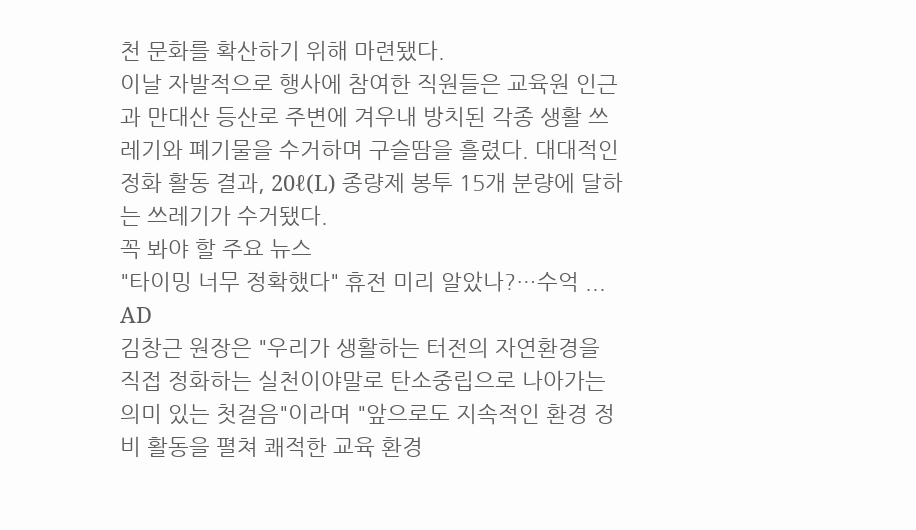천 문화를 확산하기 위해 마련됐다.
이날 자발적으로 행사에 참여한 직원들은 교육원 인근과 만대산 등산로 주변에 겨우내 방치된 각종 생활 쓰레기와 폐기물을 수거하며 구슬땀을 흘렸다. 대대적인 정화 활동 결과, 20ℓ(L) 종량제 봉투 15개 분량에 달하는 쓰레기가 수거됐다.
꼭 봐야 할 주요 뉴스
"타이밍 너무 정확했다" 휴전 미리 알았나?…수억 ...
AD
김창근 원장은 "우리가 생활하는 터전의 자연환경을 직접 정화하는 실천이야말로 탄소중립으로 나아가는 의미 있는 첫걸음"이라며 "앞으로도 지속적인 환경 정비 활동을 펼쳐 쾌적한 교육 환경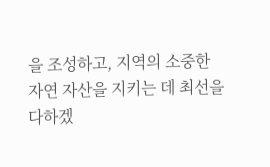을 조성하고, 지역의 소중한 자연 자산을 지키는 데 최선을 다하겠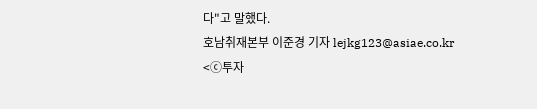다"고 말했다.
호남취재본부 이준경 기자 lejkg123@asiae.co.kr
<ⓒ투자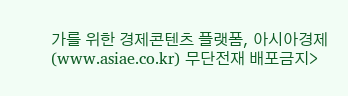가를 위한 경제콘텐츠 플랫폼, 아시아경제(www.asiae.co.kr) 무단전재 배포금지>